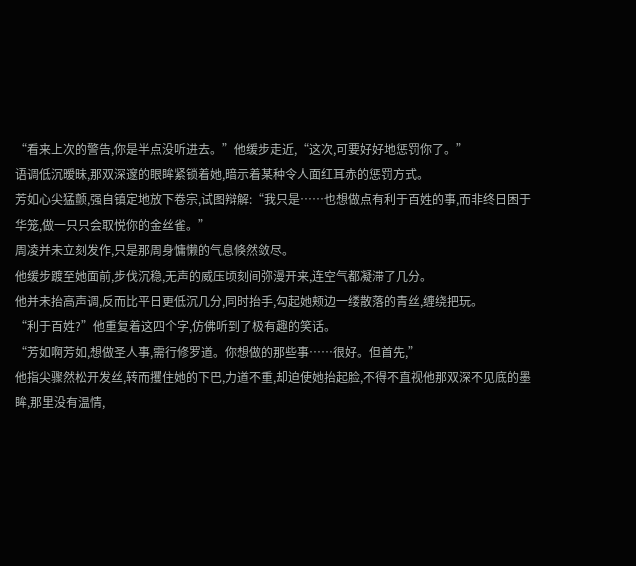“看来上次的警告,你是半点没听进去。”他缓步走近,“这次,可要好好地惩罚你了。”
语调低沉暧昧,那双深邃的眼眸紧锁着她,暗示着某种令人面红耳赤的惩罚方式。
芳如心尖猛颤,强自镇定地放下卷宗,试图辩解:“我只是……也想做点有利于百姓的事,而非终日困于华笼,做一只只会取悦你的金丝雀。”
周凌并未立刻发作,只是那周身慵懒的气息倏然敛尽。
他缓步踱至她面前,步伐沉稳,无声的威压顷刻间弥漫开来,连空气都凝滞了几分。
他并未抬高声调,反而比平日更低沉几分,同时抬手,勾起她颊边一缕散落的青丝,缠绕把玩。
“利于百姓?”他重复着这四个字,仿佛听到了极有趣的笑话。
“芳如啊芳如,想做圣人事,需行修罗道。你想做的那些事……很好。但首先,”
他指尖骤然松开发丝,转而攫住她的下巴,力道不重,却迫使她抬起脸,不得不直视他那双深不见底的墨眸,那里没有温情,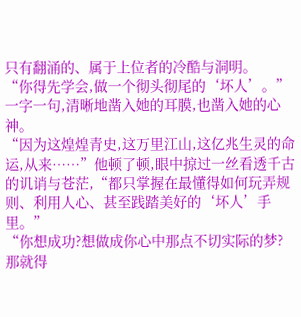只有翻涌的、属于上位者的冷酷与洞明。
“你得先学会,做一个彻头彻尾的‘坏人’。”
一字一句,清晰地凿入她的耳膜,也凿入她的心神。
“因为这煌煌青史,这万里江山,这亿兆生灵的命运,从来……”他顿了顿,眼中掠过一丝看透千古的讥诮与苍茫,“都只掌握在最懂得如何玩弄规则、利用人心、甚至践踏美好的‘坏人’手里。”
“你想成功?想做成你心中那点不切实际的梦?那就得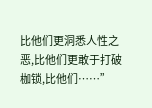比他们更洞悉人性之恶,比他们更敢于打破枷锁,比他们……”